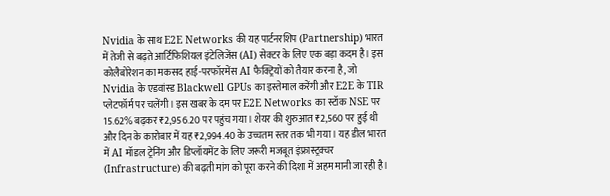Nvidia के साथ E2E Networks की यह पार्टनरशिप (Partnership) भारत में तेजी से बढ़ते आर्टिफिशियल इंटेलिजेंस (AI) सेक्टर के लिए एक बड़ा कदम है। इस कोलैबोरेशन का मकसद हाई-परफॉरमेंस AI फैक्ट्रियों को तैयार करना है, जो Nvidia के एडवांस्ड Blackwell GPUs का इस्तेमाल करेंगी और E2E के TIR प्लेटफॉर्म पर चलेंगी। इस खबर के दम पर E2E Networks का स्टॉक NSE पर 15.62% बढ़कर ₹2,956.20 पर पहुंच गया। शेयर की शुरुआत ₹2,560 पर हुई थी और दिन के कारोबार में यह ₹2,994.40 के उच्चतम स्तर तक भी गया। यह डील भारत में AI मॉडल ट्रेनिंग और डिप्लॉयमेंट के लिए जरूरी मजबूत इंफ्रास्ट्रक्चर (Infrastructure) की बढ़ती मांग को पूरा करने की दिशा में अहम मानी जा रही है।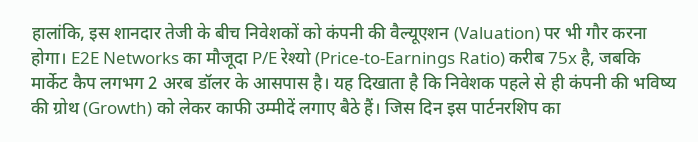हालांकि, इस शानदार तेजी के बीच निवेशकों को कंपनी की वैल्यूएशन (Valuation) पर भी गौर करना होगा। E2E Networks का मौजूदा P/E रेश्यो (Price-to-Earnings Ratio) करीब 75x है, जबकि मार्केट कैप लगभग 2 अरब डॉलर के आसपास है। यह दिखाता है कि निवेशक पहले से ही कंपनी की भविष्य की ग्रोथ (Growth) को लेकर काफी उम्मीदें लगाए बैठे हैं। जिस दिन इस पार्टनरशिप का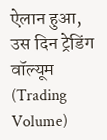ऐलान हुआ, उस दिन ट्रेडिंग वॉल्यूम (Trading Volume)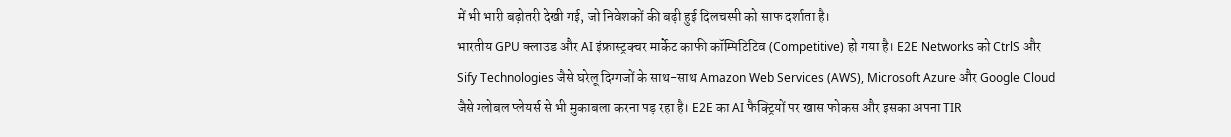में भी भारी बढ़ोतरी देखी गई, जो निवेशकों की बढ़ी हुई दिलचस्पी को साफ दर्शाता है।
भारतीय GPU क्लाउड और AI इंफ्रास्ट्रक्चर मार्केट काफी कॉम्पिटिटिव (Competitive) हो गया है। E2E Networks को CtrlS और Sify Technologies जैसे घरेलू दिग्गजों के साथ-साथ Amazon Web Services (AWS), Microsoft Azure और Google Cloud जैसे ग्लोबल प्लेयर्स से भी मुकाबला करना पड़ रहा है। E2E का AI फैक्ट्रियों पर खास फोकस और इसका अपना TIR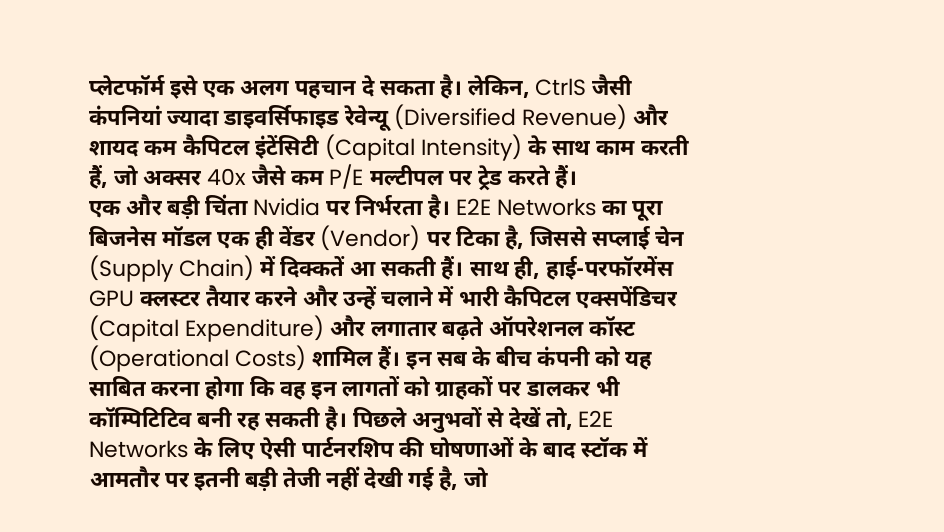प्लेटफॉर्म इसे एक अलग पहचान दे सकता है। लेकिन, CtrlS जैसी कंपनियां ज्यादा डाइवर्सिफाइड रेवेन्यू (Diversified Revenue) और शायद कम कैपिटल इंटेंसिटी (Capital Intensity) के साथ काम करती हैं, जो अक्सर 40x जैसे कम P/E मल्टीपल पर ट्रेड करते हैं।
एक और बड़ी चिंता Nvidia पर निर्भरता है। E2E Networks का पूरा बिजनेस मॉडल एक ही वेंडर (Vendor) पर टिका है, जिससे सप्लाई चेन (Supply Chain) में दिक्कतें आ सकती हैं। साथ ही, हाई-परफॉरमेंस GPU क्लस्टर तैयार करने और उन्हें चलाने में भारी कैपिटल एक्सपेंडिचर (Capital Expenditure) और लगातार बढ़ते ऑपरेशनल कॉस्ट (Operational Costs) शामिल हैं। इन सब के बीच कंपनी को यह साबित करना होगा कि वह इन लागतों को ग्राहकों पर डालकर भी कॉम्पिटिटिव बनी रह सकती है। पिछले अनुभवों से देखें तो, E2E Networks के लिए ऐसी पार्टनरशिप की घोषणाओं के बाद स्टॉक में आमतौर पर इतनी बड़ी तेजी नहीं देखी गई है, जो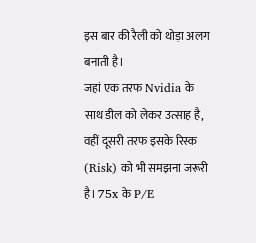इस बार की रैली को थोड़ा अलग बनाती है।
जहां एक तरफ Nvidia के साथ डील को लेकर उत्साह है, वहीं दूसरी तरफ इसके रिस्क (Risk) को भी समझना जरूरी है। 75x के P/E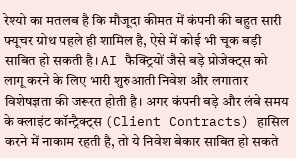रेश्यो का मतलब है कि मौजूदा कीमत में कंपनी की बहुत सारी फ्यूचर ग्रोथ पहले ही शामिल है, ऐसे में कोई भी चूक बड़ी साबित हो सकती है। AI फैक्ट्रियों जैसे बड़े प्रोजेक्ट्स को लागू करने के लिए भारी शुरुआती निवेश और लगातार विशेषज्ञता की जरूरत होती है। अगर कंपनी बड़े और लंबे समय के क्लाइंट कॉन्ट्रैक्ट्स (Client Contracts) हासिल करने में नाकाम रहती है, तो ये निवेश बेकार साबित हो सकते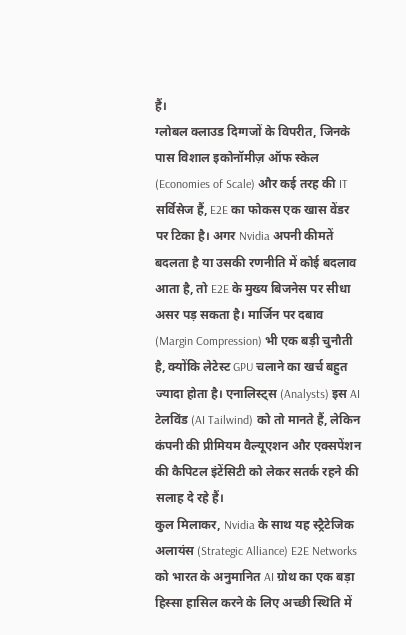हैं।
ग्लोबल क्लाउड दिग्गजों के विपरीत, जिनके पास विशाल इकोनॉमीज़ ऑफ स्केल (Economies of Scale) और कई तरह की IT सर्विसेज हैं, E2E का फोकस एक खास वेंडर पर टिका है। अगर Nvidia अपनी कीमतें बदलता है या उसकी रणनीति में कोई बदलाव आता है, तो E2E के मुख्य बिजनेस पर सीधा असर पड़ सकता है। मार्जिन पर दबाव (Margin Compression) भी एक बड़ी चुनौती है, क्योंकि लेटेस्ट GPU चलाने का खर्च बहुत ज्यादा होता है। एनालिस्ट्स (Analysts) इस AI टेलविंड (AI Tailwind) को तो मानते हैं, लेकिन कंपनी की प्रीमियम वैल्यूएशन और एक्सपेंशन की कैपिटल इंटेंसिटी को लेकर सतर्क रहने की सलाह दे रहे हैं।
कुल मिलाकर, Nvidia के साथ यह स्ट्रैटेजिक अलायंस (Strategic Alliance) E2E Networks को भारत के अनुमानित AI ग्रोथ का एक बड़ा हिस्सा हासिल करने के लिए अच्छी स्थिति में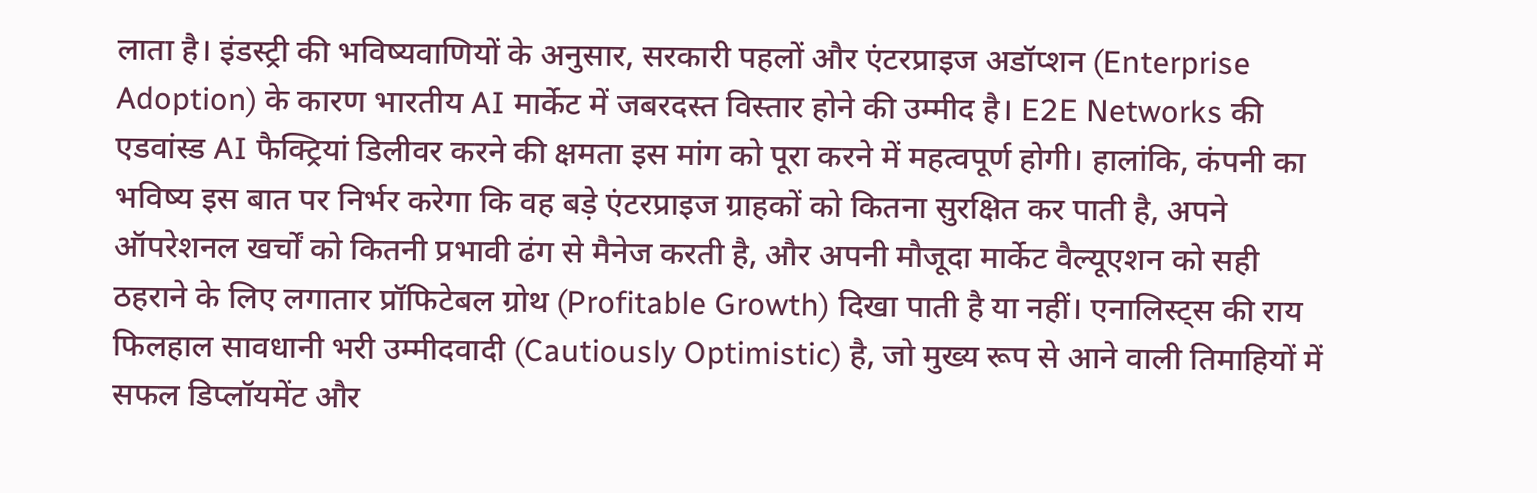लाता है। इंडस्ट्री की भविष्यवाणियों के अनुसार, सरकारी पहलों और एंटरप्राइज अडॉप्शन (Enterprise Adoption) के कारण भारतीय AI मार्केट में जबरदस्त विस्तार होने की उम्मीद है। E2E Networks की एडवांस्ड AI फैक्ट्रियां डिलीवर करने की क्षमता इस मांग को पूरा करने में महत्वपूर्ण होगी। हालांकि, कंपनी का भविष्य इस बात पर निर्भर करेगा कि वह बड़े एंटरप्राइज ग्राहकों को कितना सुरक्षित कर पाती है, अपने ऑपरेशनल खर्चों को कितनी प्रभावी ढंग से मैनेज करती है, और अपनी मौजूदा मार्केट वैल्यूएशन को सही ठहराने के लिए लगातार प्रॉफिटेबल ग्रोथ (Profitable Growth) दिखा पाती है या नहीं। एनालिस्ट्स की राय फिलहाल सावधानी भरी उम्मीदवादी (Cautiously Optimistic) है, जो मुख्य रूप से आने वाली तिमाहियों में सफल डिप्लॉयमेंट और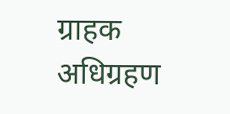ग्राहक अधिग्रहण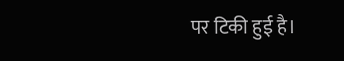पर टिकी हुई है।